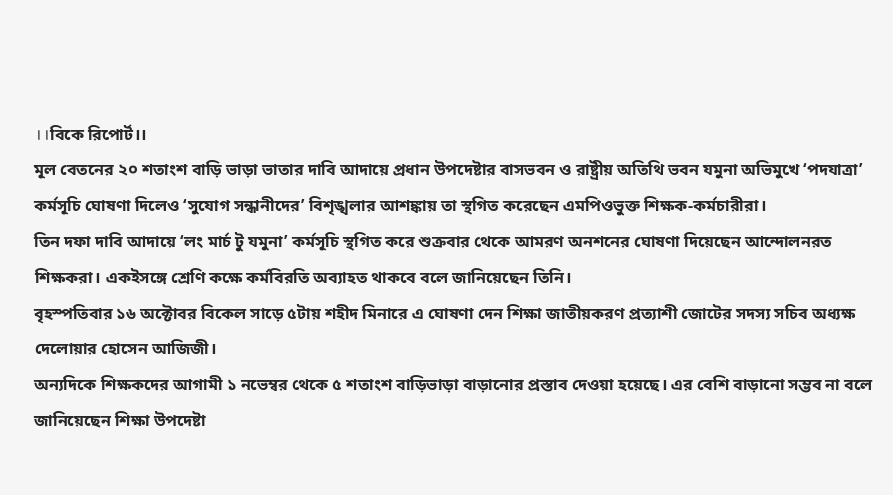।।বিকে রিপোর্ট।।
মূল বেতনের ২০ শতাংশ বাড়ি ভাড়া ভাতার দাবি আদায়ে প্রধান উপদেষ্টার বাসভবন ও রাষ্ট্রীয় অতিথি ভবন যমুনা অভিমুখে ‘পদযাত্রা’ কর্মসূচি ঘোষণা দিলেও ‘সুযোগ সন্ধানীদের’ বিশৃঙ্খলার আশঙ্কায় তা স্থগিত করেছেন এমপিওভুক্ত শিক্ষক-কর্মচারীরা।
তিন দফা দাবি আদায়ে ‘লং মার্চ টু যমুনা’ কর্মসূচি স্থগিত করে শুক্রবার থেকে আমরণ অনশনের ঘোষণা দিয়েছেন আন্দোলনরত শিক্ষকরা। একইসঙ্গে শ্রেণি কক্ষে কর্মবিরতি অব্যাহত থাকবে বলে জানিয়েছেন তিনি।
বৃহস্পতিবার ১৬ অক্টোবর বিকেল সাড়ে ৫টায় শহীদ মিনারে এ ঘোষণা দেন শিক্ষা জাতীয়করণ প্রত্যাশী জোটের সদস্য সচিব অধ্যক্ষ দেলোয়ার হোসেন আজিজী।
অন্যদিকে শিক্ষকদের আগামী ১ নভেম্বর থেকে ৫ শতাংশ বাড়িভাড়া বাড়ানোর প্রস্তাব দেওয়া হয়েছে। এর বেশি বাড়ানো সম্ভব না বলে জানিয়েছেন শিক্ষা উপদেষ্টা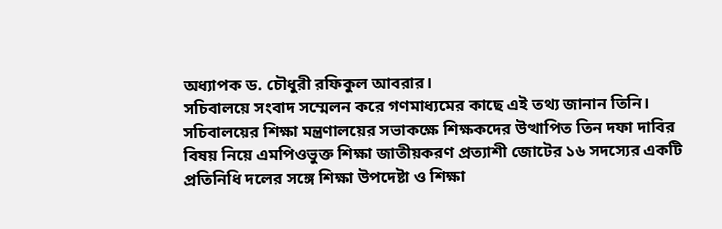অধ্যাপক ড. চৌধুরী রফিকুল আবরার।
সচিবালয়ে সংবাদ সম্মেলন করে গণমাধ্যমের কাছে এই তথ্য জানান তিনি।
সচিবালয়ের শিক্ষা মন্ত্রণালয়ের সভাকক্ষে শিক্ষকদের উত্থাপিত তিন দফা দাবির বিষয় নিয়ে এমপিওভুক্ত শিক্ষা জাতীয়করণ প্রত্যাশী জোটের ১৬ সদস্যের একটি প্রতিনিধি দলের সঙ্গে শিক্ষা উপদেষ্টা ও শিক্ষা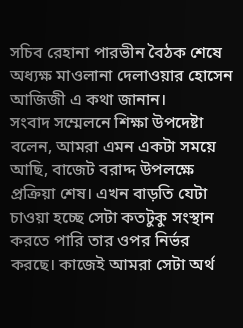সচিব রেহানা পারভীন বৈঠক শেষে অধ্যক্ষ মাওলানা দেলাওয়ার হোসেন আজিজী এ কথা জানান।
সংবাদ সম্মেলনে শিক্ষা উপদেষ্টা বলেন, আমরা এমন একটা সময়ে আছি, বাজেট বরাদ্দ উপলক্ষে প্রক্রিয়া শেষ। এখন বাড়তি যেটা চাওয়া হচ্ছে সেটা কতটুকু সংস্থান করতে পারি তার ওপর নির্ভর করছে। কাজেই আমরা সেটা অর্থ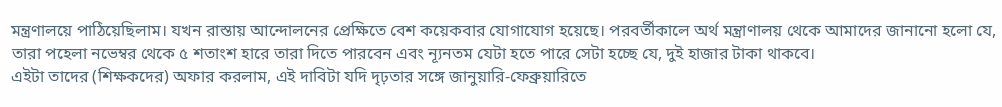মন্ত্রণালয়ে পাঠিয়েছিলাম। যখন রাস্তায় আন্দোলনের প্রেক্ষিতে বেশ কয়েকবার যোগাযোগ হয়েছে। পরবর্তীকালে অর্থ মন্ত্রাণালয় থেকে আমাদের জানানো হলো যে, তারা পহেলা নভেম্বর থেকে ৫ শতাংশ হারে তারা দিতে পারবেন এবং ন্যূনতম যেটা হতে পারে সেটা হচ্ছে যে, দুই হাজার টাকা থাকবে।
এইটা তাদের (শিক্ষকদের) অফার করলাম, এই দাবিটা যদি দৃঢ়তার সঙ্গে জানুয়ারি-ফেব্রুয়ারিতে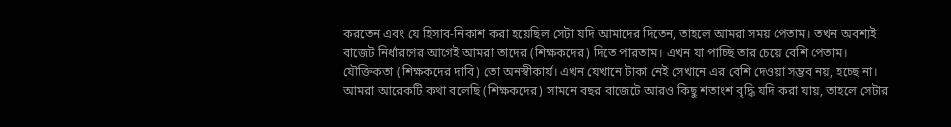করতেন এবং যে হিসাব-নিকাশ করা হয়েছিল সেটা যদি আমাদের দিতেন, তাহলে আমরা সময় পেতাম। তখন অবশ্যই বাজেট নির্ধারণের আগেই আমরা তাদের (শিক্ষকদের) দিতে পারতাম। এখন যা পাচ্ছি তার চেয়ে বেশি পেতাম। যৌক্তিকতা (শিক্ষকদের দাবি) তো অনস্বীকার্য। এখন যেখানে টাকা নেই সেখানে এর বেশি দেওয়া সম্ভব নয়, হচ্ছে না।
আমরা আরেকটি কথা বলেছি (শিক্ষকদের) সামনে বছর বাজেটে আরও কিছু শতাংশ বৃদ্ধি যদি করা যায়, তাহলে সেটার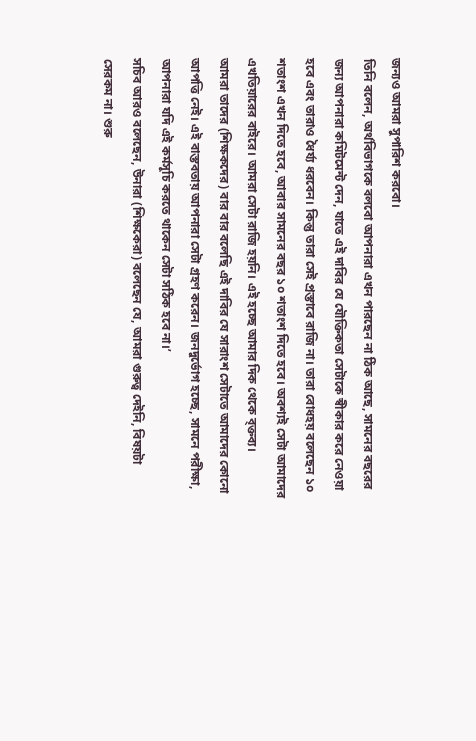জন্যও আমরা সুপারিশ করবো।
তিনি বলেন, অর্থবিভাগকে বলবো আপনারা এখন পারছেন না ঠিক আছে, সামনের বছরের জন্য আপনারা কমিটমেন্ট দেন, যাতে এই দাবির যে যৌক্তিকতা সেটাকে স্বীকার করে নেওয়া হবে এবং তারাও ধৈর্য্য ধরবেন। কিন্তু তারা সেই প্রস্তাবে রাজি না। তারা বোধহয় বলেছেন ১০ শতাংশ এখন দিতে হবে, আবার সামনের বছর ১০ শতাংশ দিতে হবে। অবশ্যই সেটা আমাদের এখতিয়ারের বাইরে। আমরা সেটা রাজি হয়নি। এই হচ্ছে আমার দিক থেকে ব্ক্তব্য।
আমরা তাদের (শিক্ষকদের) বার বার বলেছি এই দাবির যে সারাংশ সেটাতে আমাদের কোনো আপত্তি নেই। এই বাস্তবতায় আপনারা সেটা গ্রহণ করেন। জনদুর্ভোগ হচ্ছে, সামনে পরীক্ষা, আপনারা যদি এই কর্মসূচি করতে থাকেন সেটা সঠিক হবে না।’
সচিব আরও বলেছেন, উনারা (শিক্ষকেরা) বলেছেন যে, আমরা গুরুত্ব দেইনি, বিষয়টা সেরকম না। শুরু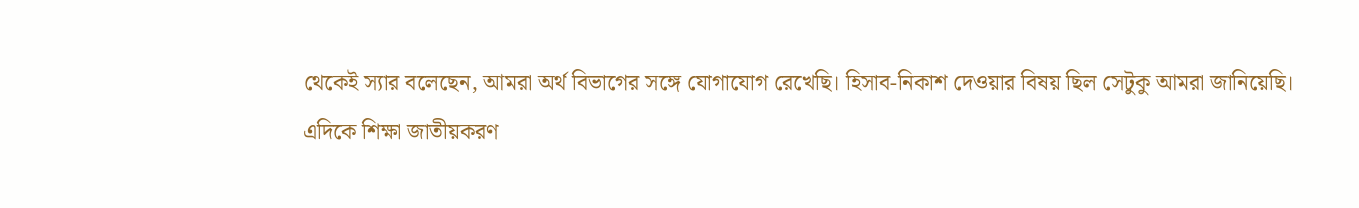থেকেই স্যার বলেছেন, আমরা অর্থ বিভাগের সঙ্গে যোগাযোগ রেখেছি। হিসাব-নিকাশ দেওয়ার বিষয় ছিল সেটুকু আমরা জানিয়েছি।
এদিকে শিক্ষা জাতীয়করণ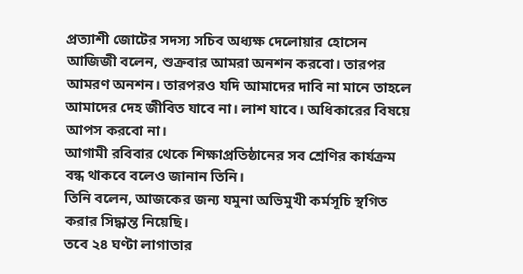প্রত্যাশী জোটের সদস্য সচিব অধ্যক্ষ দেলোয়ার হোসেন আজিজী বলেন, শুক্রবার আমরা অনশন করবো। তারপর আমরণ অনশন। তারপরও যদি আমাদের দাবি না মানে তাহলে আমাদের দেহ জীবিত যাবে না। লাশ যাবে। অধিকারের বিষয়ে আপস করবো না।
আগামী রবিবার থেকে শিক্ষাপ্রতিষ্ঠানের সব শ্রেণির কার্যক্রম বন্ধ থাকবে বলেও জানান তিনি।
তিনি বলেন, আজকের জন্য যমুনা অভিমুখী কর্মসূচি স্থগিত করার সিদ্ধান্ত নিয়েছি।
তবে ২৪ ঘণ্টা লাগাতার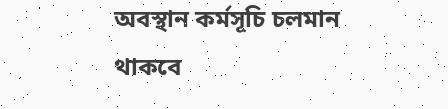অবস্থান কর্মসূচি চলমান থাকবে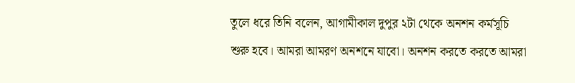তুলে ধরে তিনি বলেন, আগামীকাল দুপুর ২টা থেকে অনশন কর্মসূচি শুরু হবে। আমরা আমরণ অনশনে যাবো। অনশন করতে করতে আমরা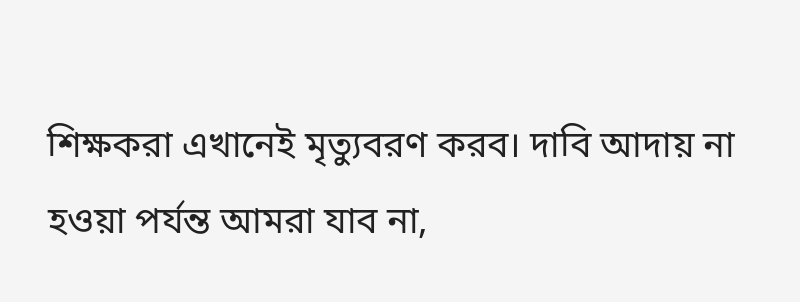শিক্ষকরা এখানেই মৃত্যুবরণ করব। দাবি আদায় না হওয়া পর্যন্ত আমরা যাব না,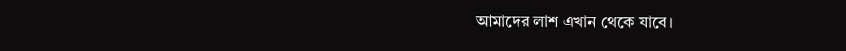আমাদের লাশ এখান থেকে যাবে।